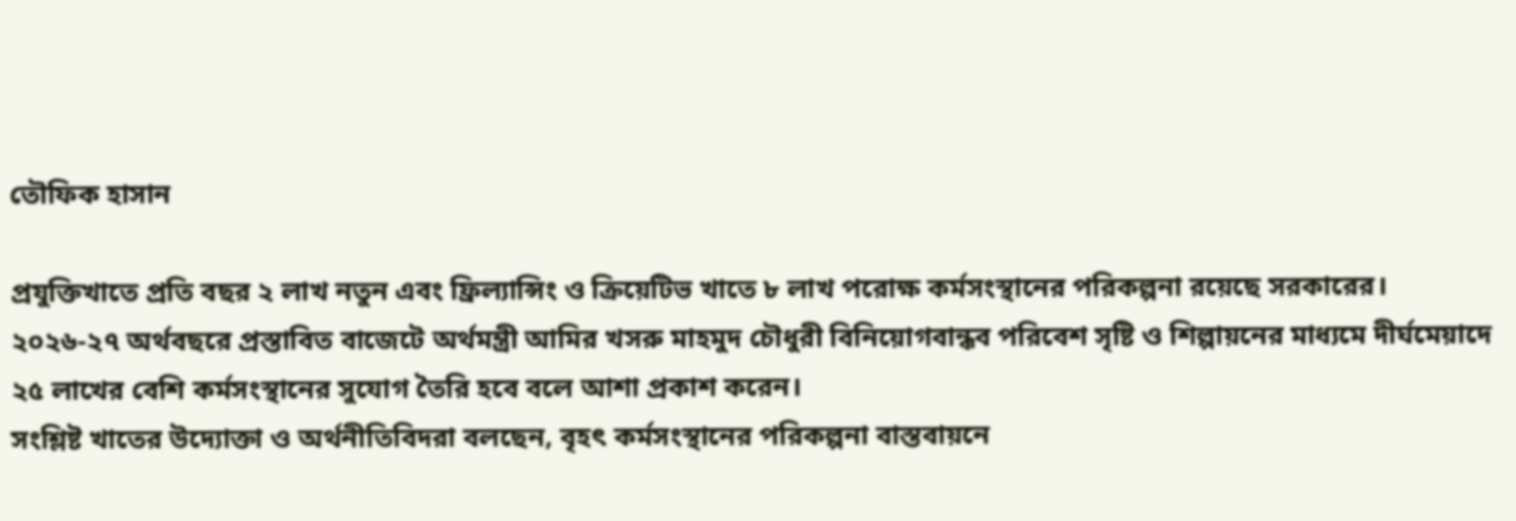তৌফিক হাসান

প্রযুক্তিখাতে প্রতি বছর ২ লাখ নতুন এবং ফ্রিল্যান্সিং ও ক্রিয়েটিভ খাতে ৮ লাখ পরোক্ষ কর্মসংস্থানের পরিকল্পনা রয়েছে সরকারের। ২০২৬-২৭ অর্থবছরে প্রস্তাবিত বাজেটে অর্থমন্ত্রী আমির খসরু মাহমুদ চৌধুরী বিনিয়োগবান্ধব পরিবেশ সৃষ্টি ও শিল্পায়নের মাধ্যমে দীর্ঘমেয়াদে ২৫ লাখের বেশি কর্মসংস্থানের সুযোগ তৈরি হবে বলে আশা প্রকাশ করেন।
সংশ্লিষ্ট খাতের উদ্যোক্তা ও অর্থনীতিবিদরা বলছেন, বৃহৎ কর্মসংস্থানের পরিকল্পনা বাস্তবায়নে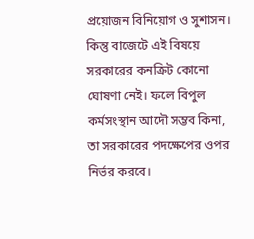প্রয়োজন বিনিয়োগ ও সুশাসন। কিন্তু বাজেটে এই বিষয়ে সরকারের কনক্রিট কোনো ঘোষণা নেই। ফলে বিপুল কর্মসংস্থান আদৌ সম্ভব কিনা, তা সরকারের পদক্ষেপের ওপর নির্ভর করবে।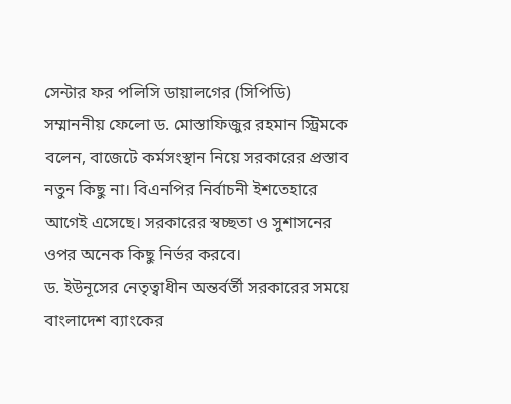সেন্টার ফর পলিসি ডায়ালগের (সিপিডি) সম্মাননীয় ফেলো ড. মোস্তাফিজুর রহমান স্ট্রিমকে বলেন, বাজেটে কর্মসংস্থান নিয়ে সরকারের প্রস্তাব নতুন কিছু না। বিএনপির নির্বাচনী ইশতেহারে আগেই এসেছে। সরকারের স্বচ্ছতা ও সুশাসনের ওপর অনেক কিছু নির্ভর করবে।
ড. ইউনূসের নেতৃত্বাধীন অন্তর্বর্তী সরকারের সময়ে বাংলাদেশ ব্যাংকের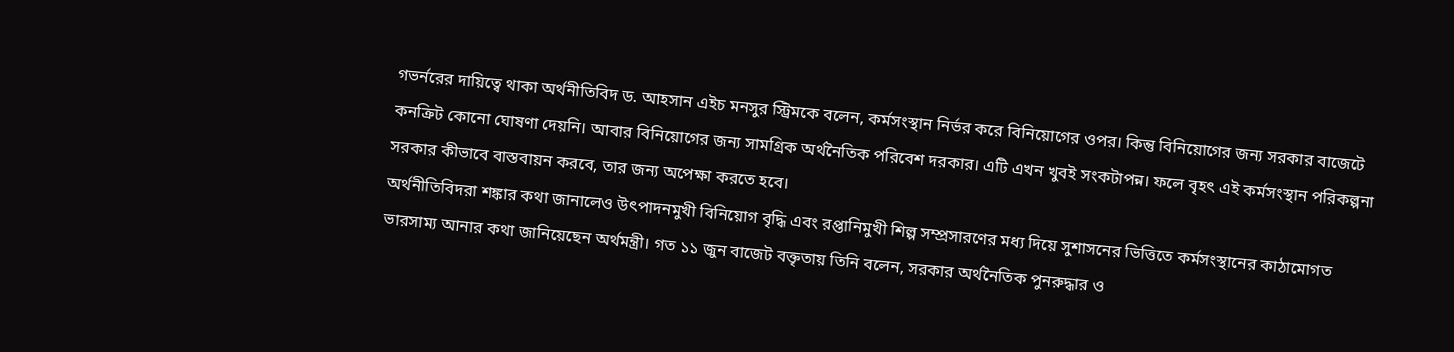গভর্নরের দায়িত্বে থাকা অর্থনীতিবিদ ড. আহসান এইচ মনসুর স্ট্রিমকে বলেন, কর্মসংস্থান নির্ভর করে বিনিয়োগের ওপর। কিন্তু বিনিয়োগের জন্য সরকার বাজেটে কনক্রিট কোনো ঘোষণা দেয়নি। আবার বিনিয়োগের জন্য সামগ্রিক অর্থনৈতিক পরিবেশ দরকার। এটি এখন খুবই সংকটাপন্ন। ফলে বৃহৎ এই কর্মসংস্থান পরিকল্পনা সরকার কীভাবে বাস্তবায়ন করবে, তার জন্য অপেক্ষা করতে হবে।
অর্থনীতিবিদরা শঙ্কার কথা জানালেও উৎপাদনমুখী বিনিয়োগ বৃদ্ধি এবং রপ্তানিমুখী শিল্প সম্প্রসারণের মধ্য দিয়ে সুশাসনের ভিত্তিতে কর্মসংস্থানের কাঠামোগত ভারসাম্য আনার কথা জানিয়েছেন অর্থমন্ত্রী। গত ১১ জুন বাজেট বক্তৃতায় তিনি বলেন, সরকার অর্থনৈতিক পুনরুদ্ধার ও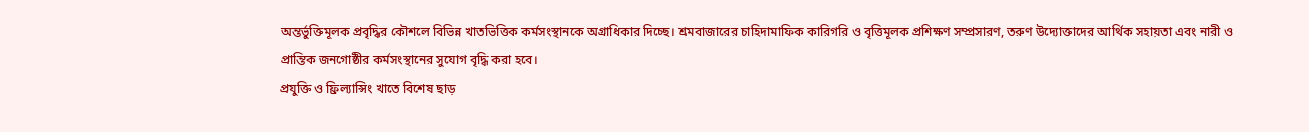অন্তর্ভুক্তিমূলক প্রবৃদ্ধির কৌশলে বিভিন্ন খাতভিত্তিক কর্মসংস্থানকে অগ্রাধিকার দিচ্ছে। শ্রমবাজারের চাহিদামাফিক কারিগরি ও বৃত্তিমূলক প্রশিক্ষণ সম্প্রসারণ, তরুণ উদ্যোক্তাদের আর্থিক সহায়তা এবং নারী ও প্রান্তিক জনগোষ্ঠীর কর্মসংস্থানের সুযোগ বৃদ্ধি করা হবে।
প্রযুক্তি ও ফ্রিল্যান্সিং খাতে বিশেষ ছাড়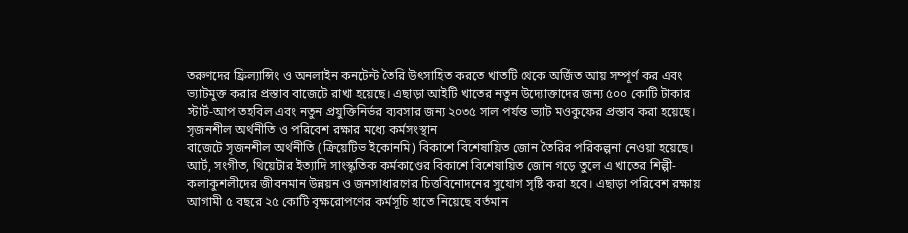তরুণদের ফ্রিল্যান্সিং ও অনলাইন কনটেন্ট তৈরি উৎসাহিত করতে খাতটি থেকে অর্জিত আয় সম্পূর্ণ কর এবং ভ্যাটমুক্ত করার প্রস্তাব বাজেটে রাখা হয়েছে। এছাড়া আইটি খাতের নতুন উদ্যোক্তাদের জন্য ৫০০ কোটি টাকার স্টার্ট-আপ তহবিল এবং নতুন প্রযুক্তিনির্ভর ব্যবসার জন্য ২০৩৫ সাল পর্যন্ত ভ্যাট মওকুফের প্রস্তাব করা হয়েছে।
সৃজনশীল অর্থনীতি ও পরিবেশ রক্ষার মধ্যে কর্মসংস্থান
বাজেটে সৃজনশীল অর্থনীতি (ক্রিয়েটিভ ইকোনমি) বিকাশে বিশেষায়িত জোন তৈরির পরিকল্পনা নেওয়া হয়েছে। আর্ট, সংগীত, থিয়েটার ইত্যাদি সাংস্কৃতিক কর্মকাণ্ডের বিকাশে বিশেষায়িত জোন গড়ে তুলে এ খাতের শিল্পী-কলাকুশলীদের জীবনমান উন্নয়ন ও জনসাধারণের চিত্তবিনোদনের সুযোগ সৃষ্টি করা হবে। এছাড়া পরিবেশ রক্ষায় আগামী ৫ বছরে ২৫ কোটি বৃক্ষরোপণের কর্মসূচি হাতে নিয়েছে বর্তমান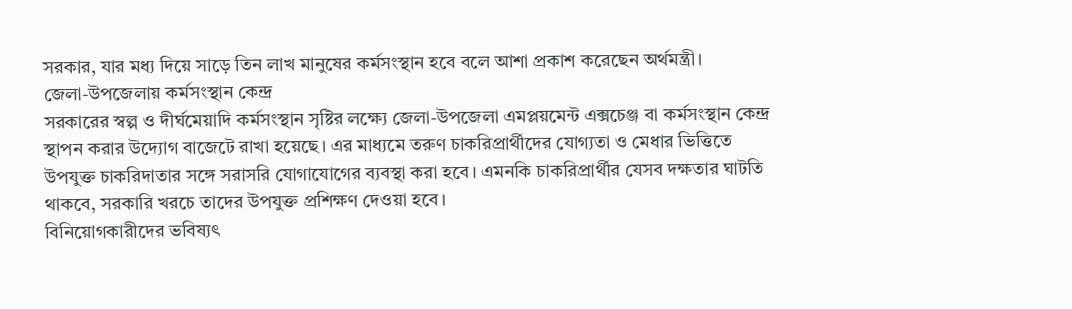সরকার, যার মধ্য দিয়ে সাড়ে তিন লাখ মানুষের কর্মসংস্থান হবে বলে আশা প্রকাশ করেছেন অর্থমন্ত্রী।
জেলা-উপজেলায় কর্মসংস্থান কেন্দ্র
সরকারের স্বল্প ও দীর্ঘমেয়াদি কর্মসংস্থান সৃষ্টির লক্ষ্যে জেলা-উপজেলা এমপ্লয়মেন্ট এক্সচেঞ্জ বা কর্মসংস্থান কেন্দ্র স্থাপন করার উদ্যোগ বাজেটে রাখা হয়েছে। এর মাধ্যমে তরুণ চাকরিপ্রার্থীদের যোগ্যতা ও মেধার ভিত্তিতে উপযুক্ত চাকরিদাতার সঙ্গে সরাসরি যোগাযোগের ব্যবস্থা করা হবে। এমনকি চাকরিপ্রার্থীর যেসব দক্ষতার ঘাটতি থাকবে, সরকারি খরচে তাদের উপযুক্ত প্রশিক্ষণ দেওয়া হবে।
বিনিয়োগকারীদের ভবিষ্যৎ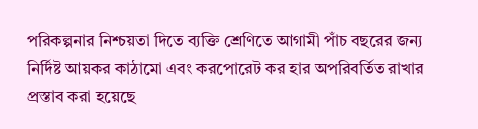পরিকল্পনার নিশ্চয়তা দিতে ব্যক্তি শ্রেণিতে আগামী পাঁচ বছরের জন্য নির্দিষ্ট আয়কর কাঠামো এবং করপোরেট কর হার অপরিবর্তিত রাখার প্রস্তাব করা হয়েছে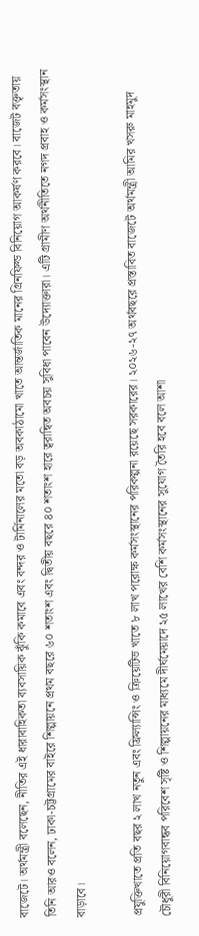বাজেটে। অর্থমন্ত্রী বলেছেন, নীতির এই ধারাবাহিকতা ব্যবসায়িক ঝুঁকি কমাবে এবং বন্দর ও টার্মিনালের মতো বড় অবকাঠামো খাতে আন্তর্জাতিক মানের গ্রিনফিল্ড বিনিয়োগ আকর্ষণ করবে। বাজেট বক্তৃতায় তিনি আরও বলেন, ঢাকা-চট্টগ্রামের বাইরে শিল্পায়নে প্রথম বছরে ৬০ শতাংশ এবং দ্বিতীয় বছরে ৪০ শতাংশ হারে ত্বরান্বিত অবচয় সুবিধা পাবেন উদ্যোক্তারা। এটি গ্রামীণ অর্থনীতিতে নগদ প্রবাহ ও কর্মসংস্থান বাড়াবে।

প্রযুক্তিখাতে প্রতি বছর ২ লাখ নতুন এবং ফ্রিল্যান্সিং ও ক্রিয়েটিভ খাতে ৮ লাখ পরোক্ষ কর্মসংস্থানের পরিকল্পনা রয়েছে সরকারের। ২০২৬-২৭ অর্থবছরে প্রস্তাবিত বাজেটে অর্থমন্ত্রী আমির খসরু মাহমুদ চৌধুরী বিনিয়োগবান্ধব পরিবেশ সৃষ্টি ও শিল্পায়নের মাধ্যমে দীর্ঘমেয়াদে ২৫ লাখের বেশি কর্মসংস্থানের সুযোগ তৈরি হবে বলে আশা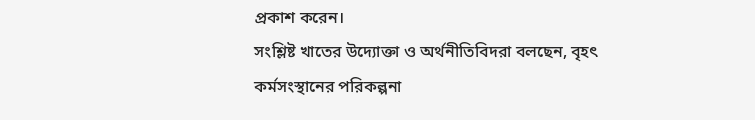প্রকাশ করেন।
সংশ্লিষ্ট খাতের উদ্যোক্তা ও অর্থনীতিবিদরা বলছেন, বৃহৎ কর্মসংস্থানের পরিকল্পনা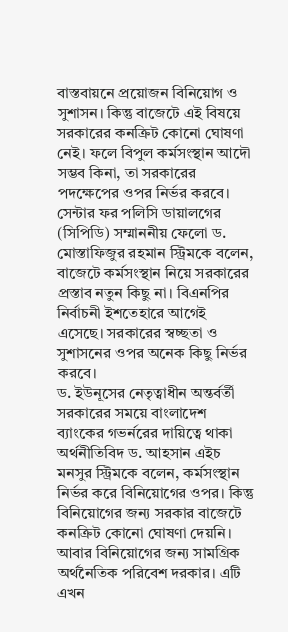বাস্তবায়নে প্রয়োজন বিনিয়োগ ও সুশাসন। কিন্তু বাজেটে এই বিষয়ে সরকারের কনক্রিট কোনো ঘোষণা নেই। ফলে বিপুল কর্মসংস্থান আদৌ সম্ভব কিনা, তা সরকারের পদক্ষেপের ওপর নির্ভর করবে।
সেন্টার ফর পলিসি ডায়ালগের (সিপিডি) সম্মাননীয় ফেলো ড. মোস্তাফিজুর রহমান স্ট্রিমকে বলেন, বাজেটে কর্মসংস্থান নিয়ে সরকারের প্রস্তাব নতুন কিছু না। বিএনপির নির্বাচনী ইশতেহারে আগেই এসেছে। সরকারের স্বচ্ছতা ও সুশাসনের ওপর অনেক কিছু নির্ভর করবে।
ড. ইউনূসের নেতৃত্বাধীন অন্তর্বর্তী সরকারের সময়ে বাংলাদেশ ব্যাংকের গভর্নরের দায়িত্বে থাকা অর্থনীতিবিদ ড. আহসান এইচ মনসুর স্ট্রিমকে বলেন, কর্মসংস্থান নির্ভর করে বিনিয়োগের ওপর। কিন্তু বিনিয়োগের জন্য সরকার বাজেটে কনক্রিট কোনো ঘোষণা দেয়নি। আবার বিনিয়োগের জন্য সামগ্রিক অর্থনৈতিক পরিবেশ দরকার। এটি এখন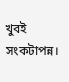খুবই সংকটাপন্ন।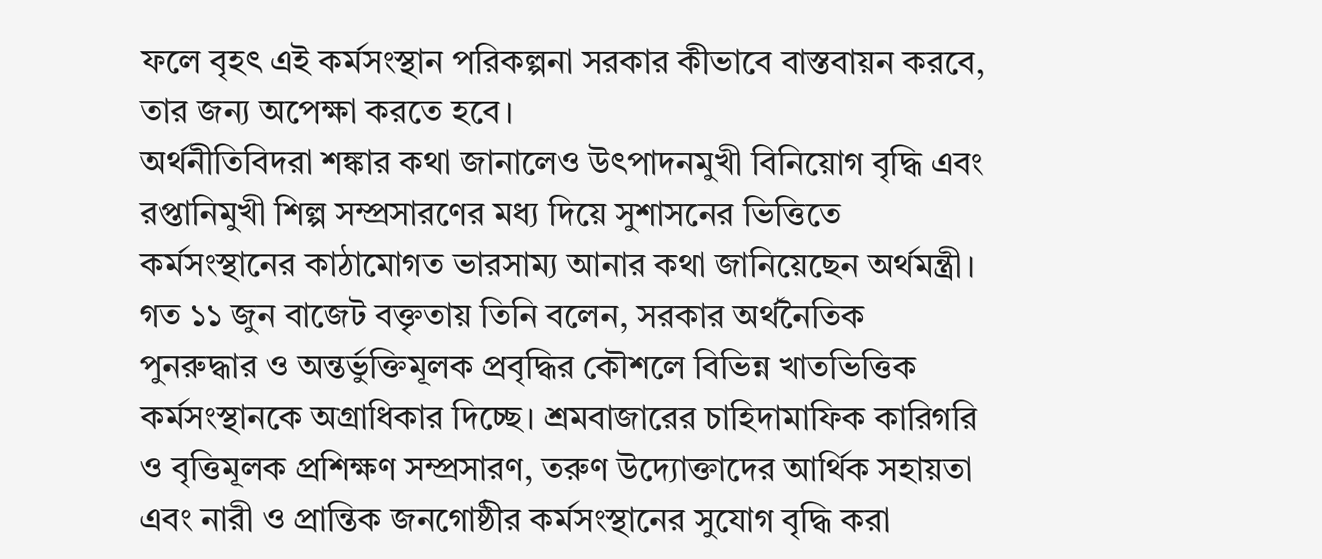ফলে বৃহৎ এই কর্মসংস্থান পরিকল্পনা সরকার কীভাবে বাস্তবায়ন করবে, তার জন্য অপেক্ষা করতে হবে।
অর্থনীতিবিদরা শঙ্কার কথা জানালেও উৎপাদনমুখী বিনিয়োগ বৃদ্ধি এবং রপ্তানিমুখী শিল্প সম্প্রসারণের মধ্য দিয়ে সুশাসনের ভিত্তিতে কর্মসংস্থানের কাঠামোগত ভারসাম্য আনার কথা জানিয়েছেন অর্থমন্ত্রী। গত ১১ জুন বাজেট বক্তৃতায় তিনি বলেন, সরকার অর্থনৈতিক পুনরুদ্ধার ও অন্তর্ভুক্তিমূলক প্রবৃদ্ধির কৌশলে বিভিন্ন খাতভিত্তিক কর্মসংস্থানকে অগ্রাধিকার দিচ্ছে। শ্রমবাজারের চাহিদামাফিক কারিগরি ও বৃত্তিমূলক প্রশিক্ষণ সম্প্রসারণ, তরুণ উদ্যোক্তাদের আর্থিক সহায়তা এবং নারী ও প্রান্তিক জনগোষ্ঠীর কর্মসংস্থানের সুযোগ বৃদ্ধি করা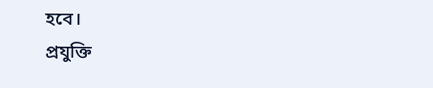হবে।
প্রযুক্তি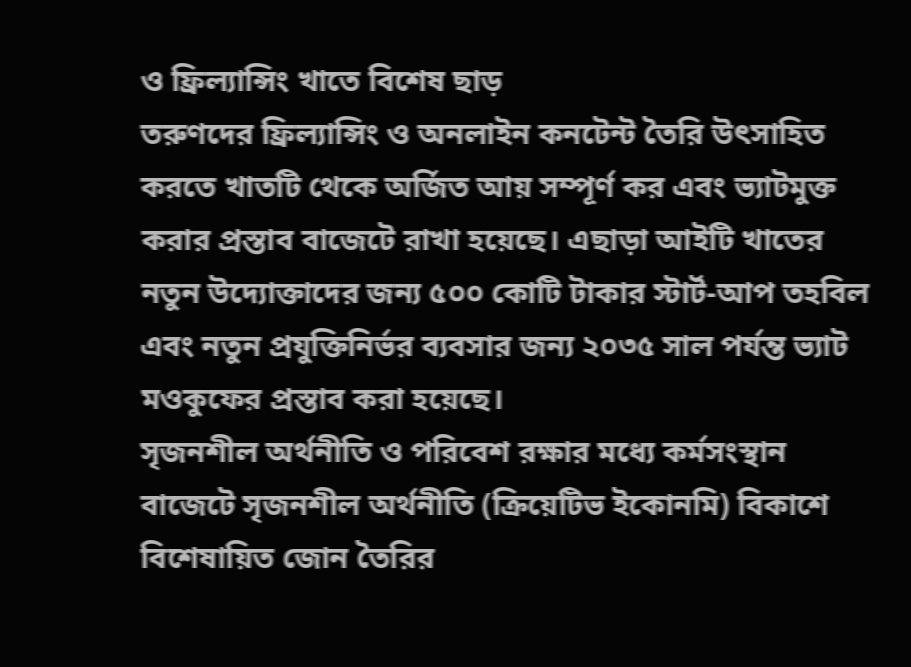ও ফ্রিল্যান্সিং খাতে বিশেষ ছাড়
তরুণদের ফ্রিল্যান্সিং ও অনলাইন কনটেন্ট তৈরি উৎসাহিত করতে খাতটি থেকে অর্জিত আয় সম্পূর্ণ কর এবং ভ্যাটমুক্ত করার প্রস্তাব বাজেটে রাখা হয়েছে। এছাড়া আইটি খাতের নতুন উদ্যোক্তাদের জন্য ৫০০ কোটি টাকার স্টার্ট-আপ তহবিল এবং নতুন প্রযুক্তিনির্ভর ব্যবসার জন্য ২০৩৫ সাল পর্যন্ত ভ্যাট মওকুফের প্রস্তাব করা হয়েছে।
সৃজনশীল অর্থনীতি ও পরিবেশ রক্ষার মধ্যে কর্মসংস্থান
বাজেটে সৃজনশীল অর্থনীতি (ক্রিয়েটিভ ইকোনমি) বিকাশে বিশেষায়িত জোন তৈরির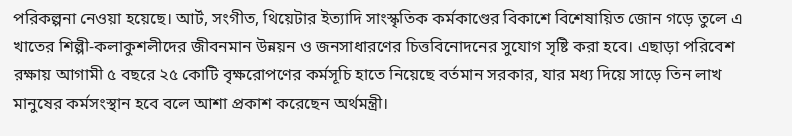পরিকল্পনা নেওয়া হয়েছে। আর্ট, সংগীত, থিয়েটার ইত্যাদি সাংস্কৃতিক কর্মকাণ্ডের বিকাশে বিশেষায়িত জোন গড়ে তুলে এ খাতের শিল্পী-কলাকুশলীদের জীবনমান উন্নয়ন ও জনসাধারণের চিত্তবিনোদনের সুযোগ সৃষ্টি করা হবে। এছাড়া পরিবেশ রক্ষায় আগামী ৫ বছরে ২৫ কোটি বৃক্ষরোপণের কর্মসূচি হাতে নিয়েছে বর্তমান সরকার, যার মধ্য দিয়ে সাড়ে তিন লাখ মানুষের কর্মসংস্থান হবে বলে আশা প্রকাশ করেছেন অর্থমন্ত্রী।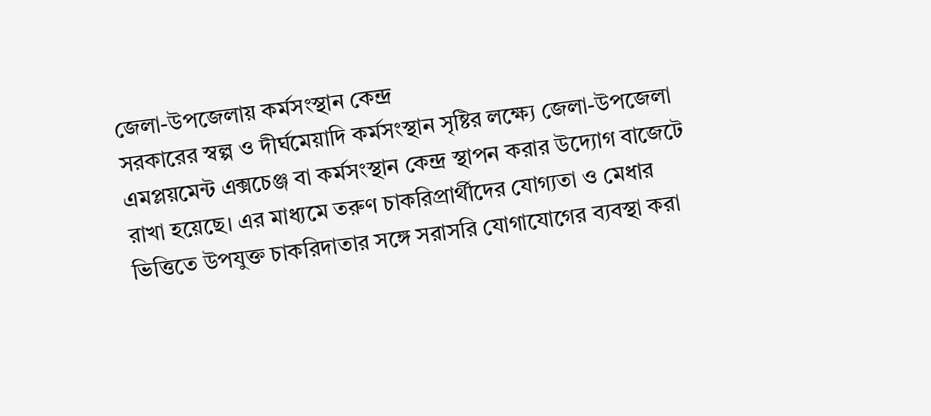জেলা-উপজেলায় কর্মসংস্থান কেন্দ্র
সরকারের স্বল্প ও দীর্ঘমেয়াদি কর্মসংস্থান সৃষ্টির লক্ষ্যে জেলা-উপজেলা এমপ্লয়মেন্ট এক্সচেঞ্জ বা কর্মসংস্থান কেন্দ্র স্থাপন করার উদ্যোগ বাজেটে রাখা হয়েছে। এর মাধ্যমে তরুণ চাকরিপ্রার্থীদের যোগ্যতা ও মেধার ভিত্তিতে উপযুক্ত চাকরিদাতার সঙ্গে সরাসরি যোগাযোগের ব্যবস্থা করা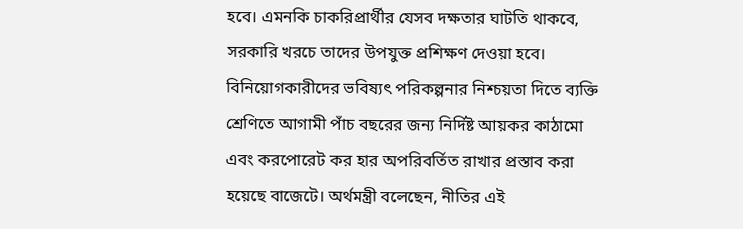হবে। এমনকি চাকরিপ্রার্থীর যেসব দক্ষতার ঘাটতি থাকবে, সরকারি খরচে তাদের উপযুক্ত প্রশিক্ষণ দেওয়া হবে।
বিনিয়োগকারীদের ভবিষ্যৎ পরিকল্পনার নিশ্চয়তা দিতে ব্যক্তি শ্রেণিতে আগামী পাঁচ বছরের জন্য নির্দিষ্ট আয়কর কাঠামো এবং করপোরেট কর হার অপরিবর্তিত রাখার প্রস্তাব করা হয়েছে বাজেটে। অর্থমন্ত্রী বলেছেন, নীতির এই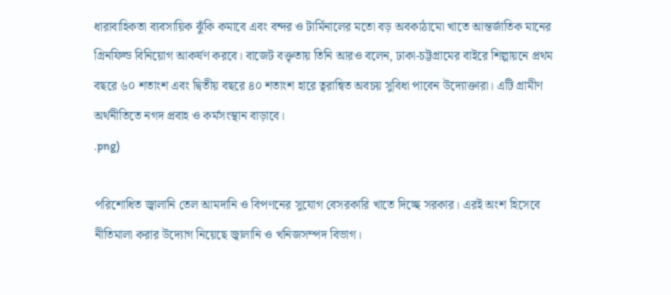ধারাবাহিকতা ব্যবসায়িক ঝুঁকি কমাবে এবং বন্দর ও টার্মিনালের মতো বড় অবকাঠামো খাতে আন্তর্জাতিক মানের গ্রিনফিল্ড বিনিয়োগ আকর্ষণ করবে। বাজেট বক্তৃতায় তিনি আরও বলেন, ঢাকা-চট্টগ্রামের বাইরে শিল্পায়নে প্রথম বছরে ৬০ শতাংশ এবং দ্বিতীয় বছরে ৪০ শতাংশ হারে ত্বরান্বিত অবচয় সুবিধা পাবেন উদ্যোক্তারা। এটি গ্রামীণ অর্থনীতিতে নগদ প্রবাহ ও কর্মসংস্থান বাড়াবে।
.png)

পরিশোধিত জ্বালানি তেল আমদানি ও বিপণনের সুযোগ বেসরকারি খাতে দিচ্ছে সরকার। এরই অংশ হিসেবে নীতিমালা করার উদ্যোগ নিয়েছে জ্বালানি ও খনিজসম্পদ বিভাগ।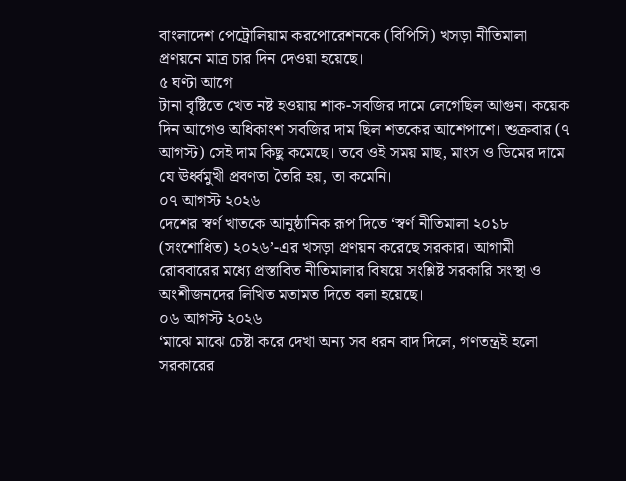বাংলাদেশ পেট্রোলিয়াম করপোরেশনকে (বিপিসি) খসড়া নীতিমালা প্রণয়নে মাত্র চার দিন দেওয়া হয়েছে।
৫ ঘণ্টা আগে
টানা বৃষ্টিতে খেত নষ্ট হওয়ায় শাক-সবজির দামে লেগেছিল আগুন। কয়েক দিন আগেও অধিকাংশ সবজির দাম ছিল শতকের আশেপাশে। শুক্রবার (৭ আগস্ট) সেই দাম কিছু কমেছে। তবে ওই সময় মাছ, মাংস ও ডিমের দামে যে ঊর্ধ্বমুখী প্রবণতা তৈরি হয়, তা কমেনি।
০৭ আগস্ট ২০২৬
দেশের স্বর্ণ খাতকে আনুষ্ঠানিক রূপ দিতে ‘স্বর্ণ নীতিমালা ২০১৮ (সংশোধিত) ২০২৬’-এর খসড়া প্রণয়ন করেছে সরকার। আগামী রোববারের মধ্যে প্রস্তাবিত নীতিমালার বিষয়ে সংশ্লিষ্ট সরকারি সংস্থা ও অংশীজনদের লিখিত মতামত দিতে বলা হয়েছে।
০৬ আগস্ট ২০২৬
‘মাঝে মাঝে চেষ্টা করে দেখা অন্য সব ধরন বাদ দিলে, গণতন্ত্রই হলো সরকারের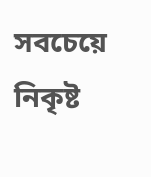সবচেয়ে নিকৃষ্ট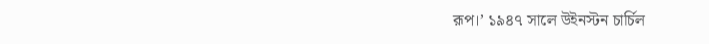রূপ।’ ১৯৪৭ সালে উইনস্টন চার্চিল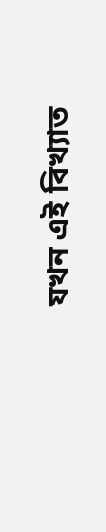যখন এই বিখ্যাত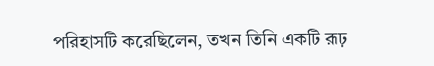পরিহাসটি করেছিলেন, তখন তিনি একটি রূঢ়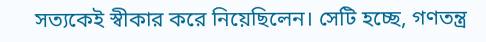সত্যকেই স্বীকার করে নিয়েছিলেন। সেটি হচ্ছে, গণতন্ত্র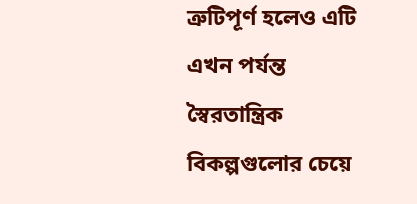ত্রুটিপূর্ণ হলেও এটি এখন পর্যন্ত স্বৈরতান্ত্রিক বিকল্পগুলোর চেয়ে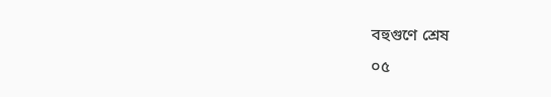বহুগুণে শ্রেষ
০৫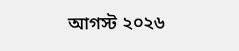আগস্ট ২০২৬